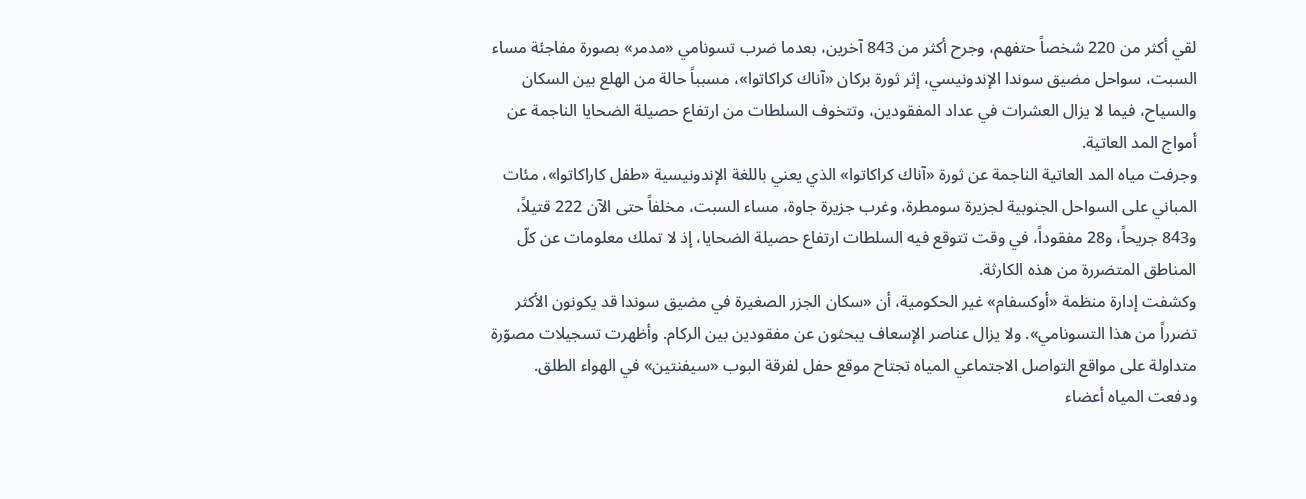لقي أكثر من 220 شخصاً حتفهم، وجرح أكثر من 843 آخرين، بعدما ضرب تسونامي «مدمر» بصورة مفاجئة مساء السبت، سواحل مضيق سوندا الإندونيسي، إثر ثورة بركان «آناك كراكاتوا»، مسبباً حالة من الهلع بين السكان والسياح، فيما لا يزال العشرات في عداد المفقودين، وتتخوف السلطات من ارتفاع حصيلة الضحايا الناجمة عن أمواج المد العاتية.
وجرفت مياه المد العاتية الناجمة عن ثورة «آناك كراكاتوا» الذي يعني باللغة الإندونيسية «طفل كاراكاتوا»، مئات المباني على السواحل الجنوبية لجزيرة سومطرة، وغرب جزيرة جاوة، مساء السبت، مخلفاً حتى الآن 222 قتيلاً، و843 جريحاً، و28 مفقوداً، في وقت تتوقع فيه السلطات ارتفاع حصيلة الضحايا، إذ لا تملك معلومات عن كلّ المناطق المتضررة من هذه الكارثة.
وكشفت إدارة منظمة «أوكسفام» غير الحكومية، أن «سكان الجزر الصغيرة في مضيق سوندا قد يكونون الأكثر تضرراً من هذا التسونامي». ولا يزال عناصر الإسعاف يبحثون عن مفقودين بين الركام. وأظهرت تسجيلات مصوّرة متداولة على مواقع التواصل الاجتماعي المياه تجتاح موقع حفل لفرقة البوب «سيفنتين» في الهواء الطلق. ودفعت المياه أعضاء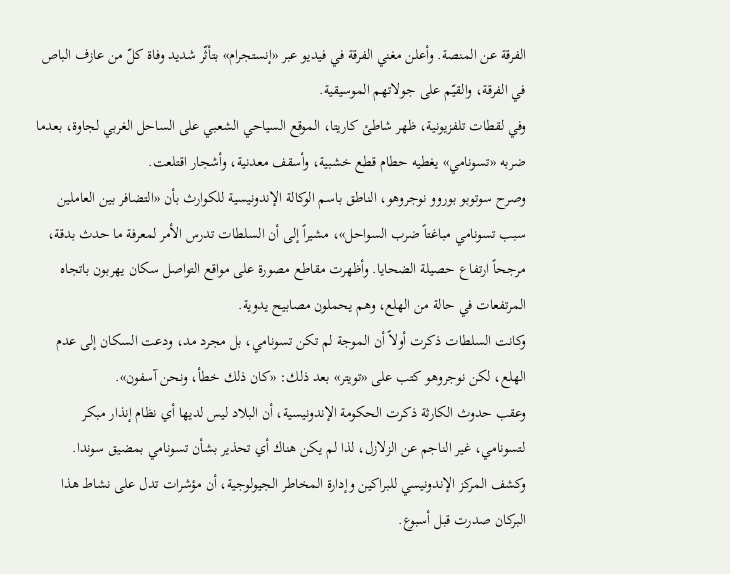الفرقة عن المنصة. وأعلن مغني الفرقة في فيديو عبر «إنستجرام» بتأثّر شديد وفاة كلّ من عازف الباص في الفرقة، والقيّم على جولاتهم الموسيقية.
وفي لقطات تلفزيونية، ظهر شاطئ كاريتا، الموقع السياحي الشعبي على الساحل الغربي لجاوة، بعدما ضربه «تسونامي» يغطيه حطام قطع خشبية، وأسقف معدنية، وأشجار اقتلعت.
وصرح سوتوبو بوروو نوجروهو، الناطق باسم الوكالة الإندونيسية للكوارث بأن «التضافر بين العاملين سبب تسونامي مباغتاً ضرب السواحل»، مشيراً إلى أن السلطات تدرس الأمر لمعرفة ما حدث بدقة، مرجحاً ارتفاع حصيلة الضحايا. وأظهرت مقاطع مصورة على مواقع التواصل سكان يهربون باتجاه المرتفعات في حالة من الهلع، وهم يحملون مصابيح يدوية.
وكانت السلطات ذكرت أولاً أن الموجة لم تكن تسونامي، بل مجرد مد، ودعت السكان إلى عدم الهلع، لكن نوجروهو كتب على «تويتر» بعد ذلك: «كان ذلك خطأ، ونحن آسفون».
وعقب حدوث الكارثة ذكرت الحكومة الإندونيسية، أن البلاد ليس لديها أي نظام إنذار مبكر لتسونامي، غير الناجم عن الزلازل، لذا لم يكن هناك أي تحذير بشأن تسونامي بمضيق سوندا.
وكشف المركز الإندونيسي للبراكين وإدارة المخاطر الجيولوجية، أن مؤشرات تدل على نشاط هذا البركان صدرت قبل أسبوع.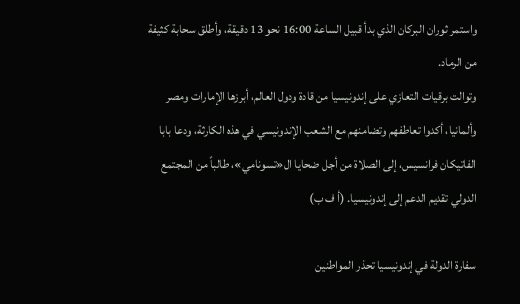واستمر ثوران البركان الذي بدأ قبيل الساعة 16:00 نحو 13 دقيقة، وأطلق سحابة كثيفة من الرماد.
وتوالت برقيات التعازي على إندونيسيا من قادة ودول العالم، أبرزها الإمارات ومصر وألمانيا، أكدوا تعاطفهم وتضامنهم مع الشعب الإندونيسي في هذه الكارثة، ودعا بابا الفاتيكان فرانسيس، إلى الصلاة من أجل ضحايا ال«تسونامي»، طالباً من المجتمع الدولي تقديم الدعم إلى إندونيسيا. (أ ف ب)

سفارة الدولة في إندونيسيا تحذر المواطنين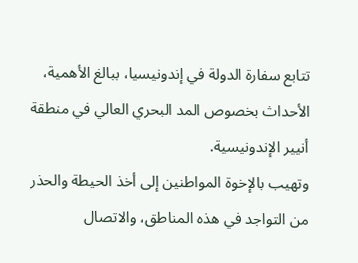تتابع سفارة الدولة في إندونيسيا، ببالغ الأهمية، الأحداث بخصوص المد البحري العالي في منطقة أنيير الإندونيسية.
وتهيب بالإخوة المواطنين إلى أخذ الحيطة والحذر من التواجد في هذه المناطق، والاتصال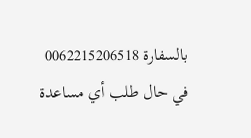بالسفارة 0062215206518 في حال طلب أي مساعدة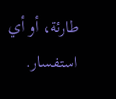طارئة، أو أي استفسار.